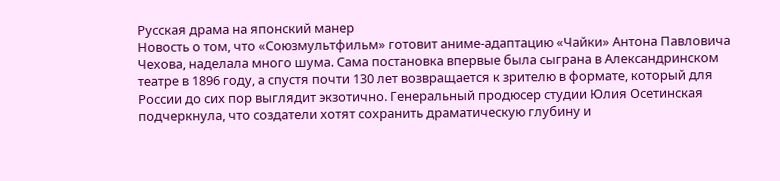Русская драма на японский манер
Новость о том, что «Союзмультфильм» готовит аниме-адаптацию «Чайки» Антона Павловича Чехова, наделала много шума. Сама постановка впервые была сыграна в Александринском театре в 1896 году, а спустя почти 130 лет возвращается к зрителю в формате, который для России до сих пор выглядит экзотично. Генеральный продюсер студии Юлия Осетинская подчеркнула, что создатели хотят сохранить драматическую глубину и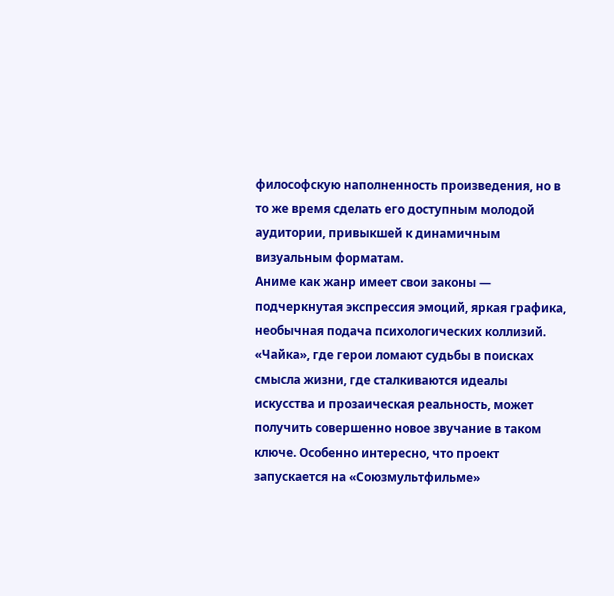философскую наполненность произведения, но в то же время сделать его доступным молодой аудитории, привыкшей к динамичным визуальным форматам.
Аниме как жанр имеет свои законы — подчеркнутая экспрессия эмоций, яркая графика, необычная подача психологических коллизий. «Чайка», где герои ломают судьбы в поисках смысла жизни, где сталкиваются идеалы искусства и прозаическая реальность, может получить совершенно новое звучание в таком ключе. Особенно интересно, что проект запускается на «Союзмультфильме»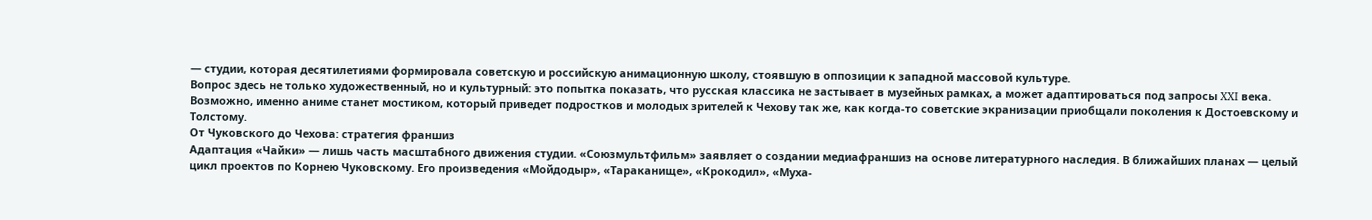— студии, которая десятилетиями формировала советскую и российскую анимационную школу, стоявшую в оппозиции к западной массовой культуре.
Вопрос здесь не только художественный, но и культурный: это попытка показать, что русская классика не застывает в музейных рамках, а может адаптироваться под запросы XXI века. Возможно, именно аниме станет мостиком, который приведет подростков и молодых зрителей к Чехову так же, как когда-то советские экранизации приобщали поколения к Достоевскому и Толстому.
От Чуковского до Чехова: стратегия франшиз
Адаптация «Чайки» — лишь часть масштабного движения студии. «Союзмультфильм» заявляет о создании медиафраншиз на основе литературного наследия. В ближайших планах — целый цикл проектов по Корнею Чуковскому. Его произведения «Мойдодыр», «Тараканище», «Крокодил», «Муха-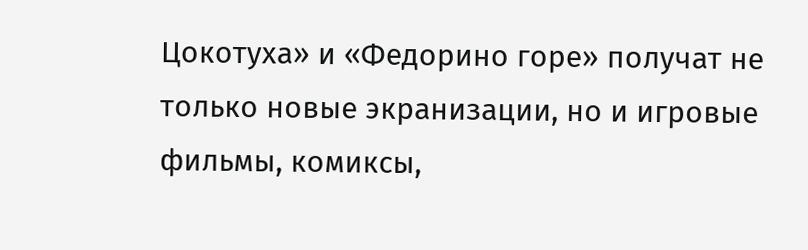Цокотуха» и «Федорино горе» получат не только новые экранизации, но и игровые фильмы, комиксы,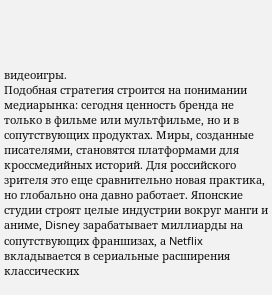видеоигры.
Подобная стратегия строится на понимании медиарынка: сегодня ценность бренда не только в фильме или мультфильме, но и в сопутствующих продуктах. Миры, созданные писателями, становятся платформами для кроссмедийных историй. Для российского зрителя это еще сравнительно новая практика, но глобально она давно работает. Японские студии строят целые индустрии вокруг манги и аниме, Disney зарабатывает миллиарды на сопутствующих франшизах, а Netflix вкладывается в сериальные расширения классических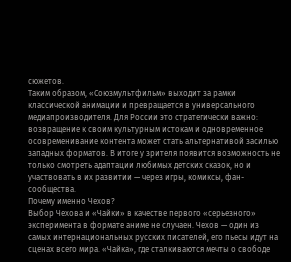сюжетов.
Таким образом, «Союзмультфильм» выходит за рамки классической анимации и превращается в универсального медиапроизводителя. Для России это стратегически важно: возвращение к своим культурным истокам и одновременное осовременивание контента может стать альтернативой засилью западных форматов. В итоге у зрителя появится возможность не только смотреть адаптации любимых детских сказок, но и участвовать в их развитии — через игры, комиксы, фан-сообщества.
Почему именно Чехов?
Выбор Чехова и «Чайки» в качестве первого «серьезного» эксперимента в формате аниме не случаен. Чехов — один из самых интернациональных русских писателей, его пьесы идут на сценах всего мира. «Чайка», где сталкиваются мечты о свободе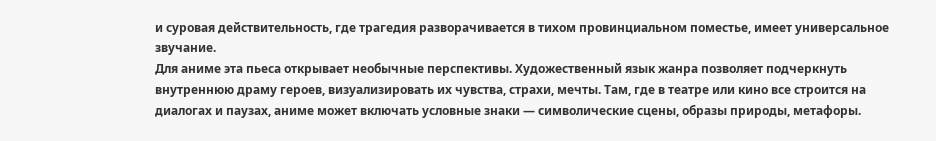и суровая действительность, где трагедия разворачивается в тихом провинциальном поместье, имеет универсальное звучание.
Для аниме эта пьеса открывает необычные перспективы. Художественный язык жанра позволяет подчеркнуть внутреннюю драму героев, визуализировать их чувства, страхи, мечты. Там, где в театре или кино все строится на диалогах и паузах, аниме может включать условные знаки — символические сцены, образы природы, метафоры.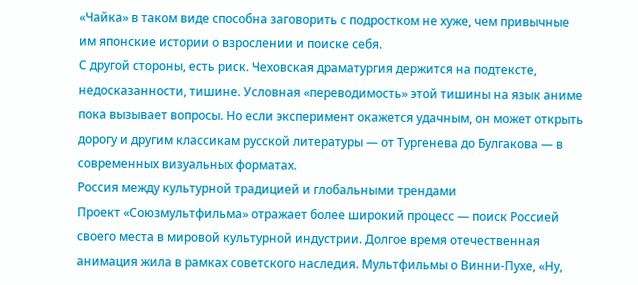«Чайка» в таком виде способна заговорить с подростком не хуже, чем привычные им японские истории о взрослении и поиске себя.
С другой стороны, есть риск. Чеховская драматургия держится на подтексте, недосказанности, тишине. Условная «переводимость» этой тишины на язык аниме пока вызывает вопросы. Но если эксперимент окажется удачным, он может открыть дорогу и другим классикам русской литературы — от Тургенева до Булгакова — в современных визуальных форматах.
Россия между культурной традицией и глобальными трендами
Проект «Союзмультфильма» отражает более широкий процесс — поиск Россией своего места в мировой культурной индустрии. Долгое время отечественная анимация жила в рамках советского наследия. Мультфильмы о Винни-Пухе, «Ну,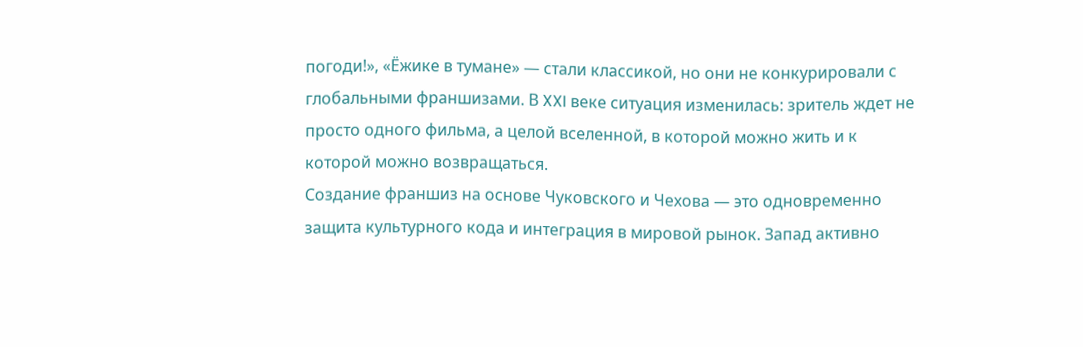погоди!», «Ёжике в тумане» — стали классикой, но они не конкурировали с глобальными франшизами. В XXI веке ситуация изменилась: зритель ждет не просто одного фильма, а целой вселенной, в которой можно жить и к которой можно возвращаться.
Создание франшиз на основе Чуковского и Чехова — это одновременно защита культурного кода и интеграция в мировой рынок. Запад активно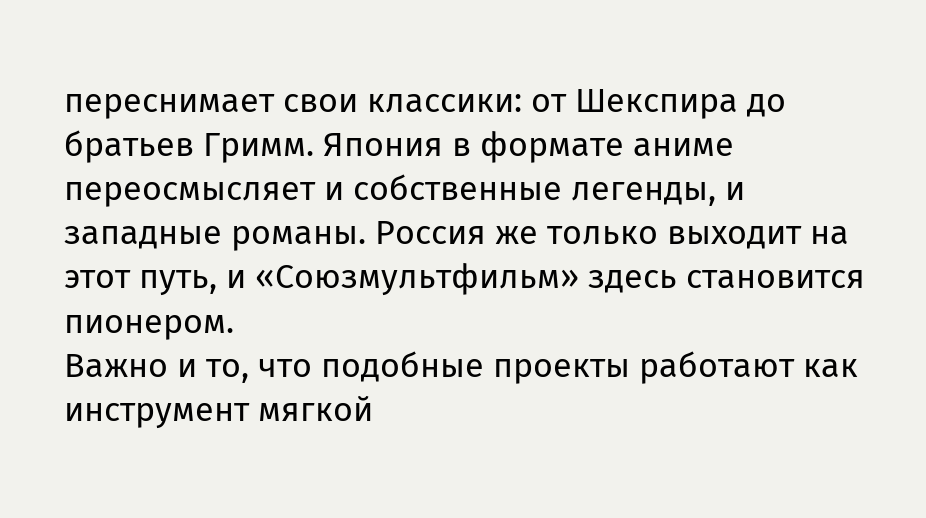переснимает свои классики: от Шекспира до братьев Гримм. Япония в формате аниме переосмысляет и собственные легенды, и западные романы. Россия же только выходит на этот путь, и «Союзмультфильм» здесь становится пионером.
Важно и то, что подобные проекты работают как инструмент мягкой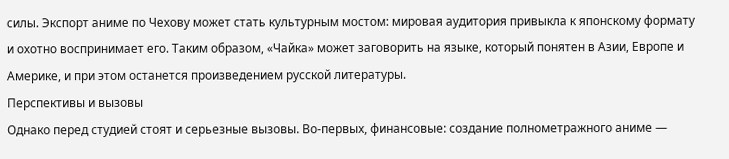силы. Экспорт аниме по Чехову может стать культурным мостом: мировая аудитория привыкла к японскому формату и охотно воспринимает его. Таким образом, «Чайка» может заговорить на языке, который понятен в Азии, Европе и Америке, и при этом останется произведением русской литературы.
Перспективы и вызовы
Однако перед студией стоят и серьезные вызовы. Во-первых, финансовые: создание полнометражного аниме —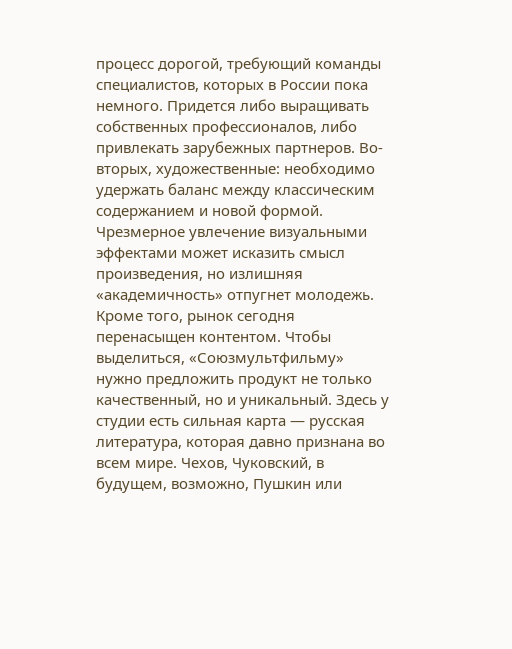процесс дорогой, требующий команды специалистов, которых в России пока немного. Придется либо выращивать собственных профессионалов, либо привлекать зарубежных партнеров. Во-вторых, художественные: необходимо удержать баланс между классическим содержанием и новой формой. Чрезмерное увлечение визуальными эффектами может исказить смысл произведения, но излишняя «академичность» отпугнет молодежь.
Кроме того, рынок сегодня перенасыщен контентом. Чтобы выделиться, «Союзмультфильму» нужно предложить продукт не только качественный, но и уникальный. Здесь у студии есть сильная карта — русская литература, которая давно признана во всем мире. Чехов, Чуковский, в будущем, возможно, Пушкин или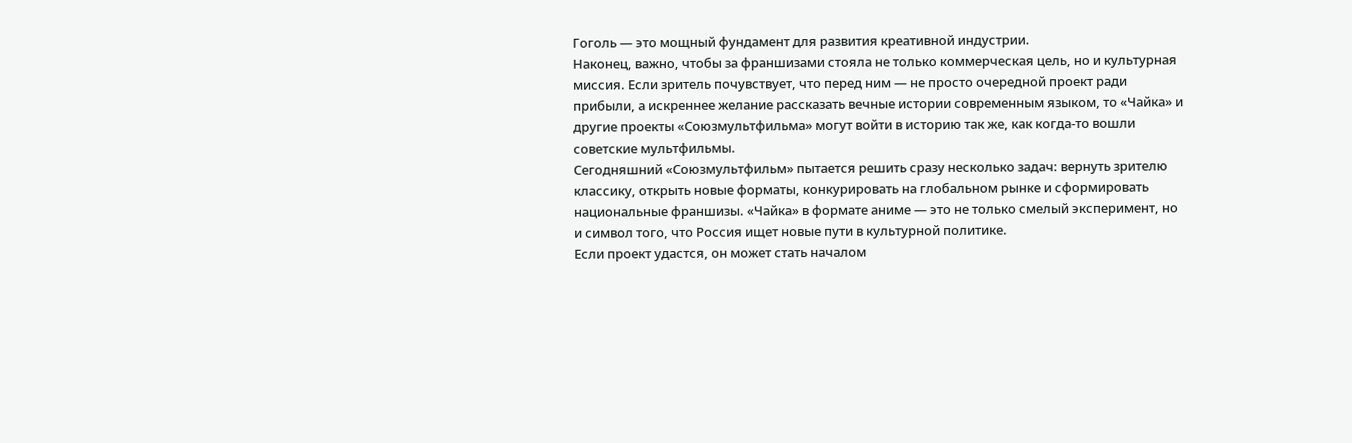Гоголь — это мощный фундамент для развития креативной индустрии.
Наконец, важно, чтобы за франшизами стояла не только коммерческая цель, но и культурная миссия. Если зритель почувствует, что перед ним — не просто очередной проект ради прибыли, а искреннее желание рассказать вечные истории современным языком, то «Чайка» и другие проекты «Союзмультфильма» могут войти в историю так же, как когда-то вошли советские мультфильмы.
Сегодняшний «Союзмультфильм» пытается решить сразу несколько задач: вернуть зрителю классику, открыть новые форматы, конкурировать на глобальном рынке и сформировать национальные франшизы. «Чайка» в формате аниме — это не только смелый эксперимент, но и символ того, что Россия ищет новые пути в культурной политике.
Если проект удастся, он может стать началом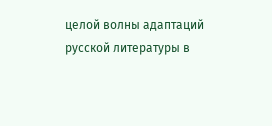целой волны адаптаций русской литературы в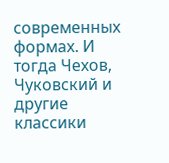современных формах. И тогда Чехов, Чуковский и другие классики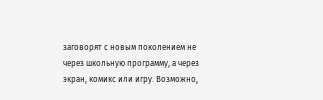заговорят с новым поколением не через школьную программу, а через экран, комикс или игру. Возможно,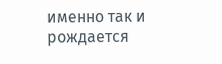именно так и рождается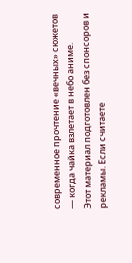современное прочтение «вечных» сюжетов — когда чайка взлетает в небо аниме.
Этот материал подготовлен без спонсоров и рекламы. Если считаете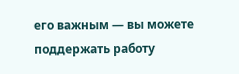его важным — вы можете поддержать работу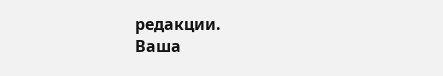редакции.
Ваша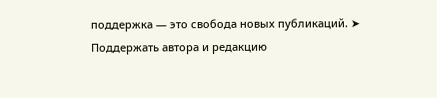поддержка — это свобода новых публикаций. ➤ Поддержать автора и редакцию